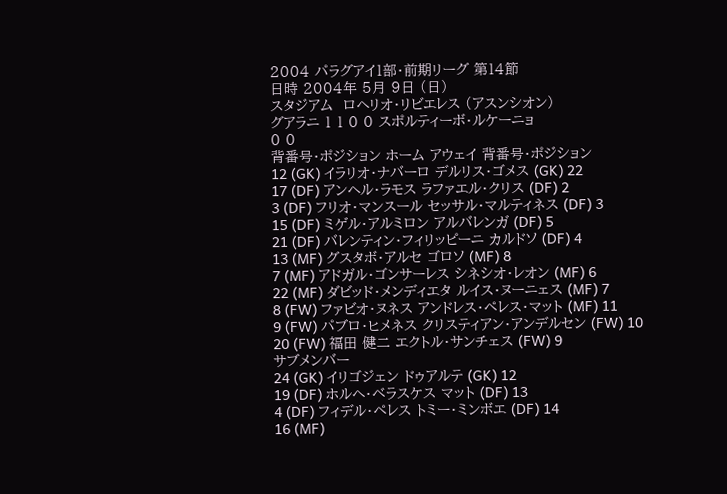2004 パラグアイ1部・前期リーグ 第14節
日時 2004年 5月 9日 (日)
スタジアム  ロヘリオ・リビエレス (アスンシオン)
グアラニ 1 1 0 0 スポルティーボ・ルケーニョ
0 0
背番号・ポジション ホーム アウェイ 背番号・ポジション
12 (GK) イラリオ・ナバーロ デルリス・ゴメス (GK) 22
17 (DF) アンヘル・ラモス ラファエル・クリス (DF) 2
3 (DF) フリオ・マンスール セッサル・マルティネス (DF) 3
15 (DF) ミゲル・アルミロン アルバレンガ (DF) 5
21 (DF) バレンティン・フィリッピーニ カルドソ (DF) 4
13 (MF) グスタボ・アルセ ゴロソ (MF) 8
7 (MF) アドガル・ゴンサーレス シネシオ・レオン (MF) 6
22 (MF) ダビッド・メンディエタ ルイス・ヌーニェス (MF) 7
8 (FW) ファビオ・ヌネス アンドレス・ペレス・マット (MF) 11
9 (FW) パブロ・ヒメネス クリスティアン・アンデルセン (FW) 10
20 (FW) 福田 健二 エクトル・サンチェス (FW) 9
サブメンバー
24 (GK) イリゴジェン ドゥアルテ (GK) 12
19 (DF) ホルヘ・ベラスケス マット (DF) 13
4 (DF) フィデル・ペレス トミー・ミンボエ (DF) 14
16 (MF)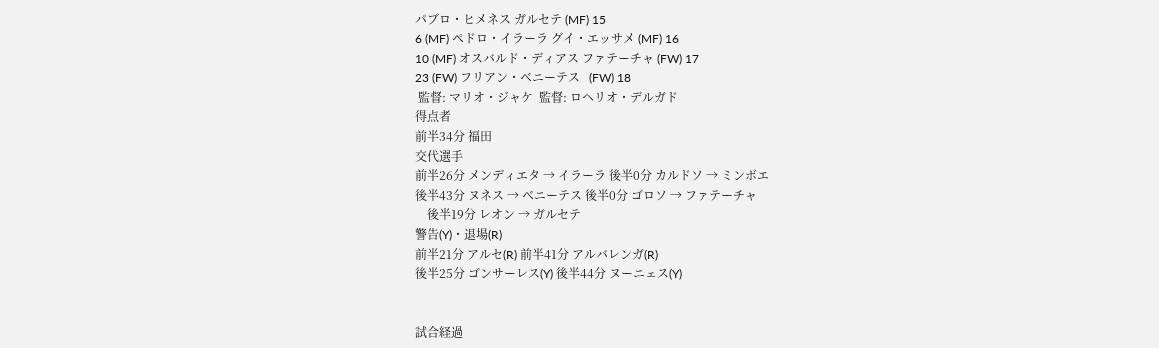パブロ・ヒメネス ガルセテ (MF) 15
6 (MF) ペドロ・イラーラ グイ・エッサメ (MF) 16
10 (MF) オスバルド・ディアス ファテーチャ (FW) 17
23 (FW) フリアン・ベニーテス   (FW) 18
 監督: マリオ・ジャケ  監督: ロヘリオ・デルガド
得点者
前半34分 福田
交代選手
前半26分 メンディエタ → イラーラ 後半0分 カルドソ → ミンボエ
後半43分 ヌネス → ベニーテス 後半0分 ゴロソ → ファテーチャ
    後半19分 レオン → ガルセテ
警告(Y)・退場(R)
前半21分 アルセ(R) 前半41分 アルバレンガ(R)
後半25分 ゴンサーレス(Y) 後半44分 ヌーニェス(Y)


試合経過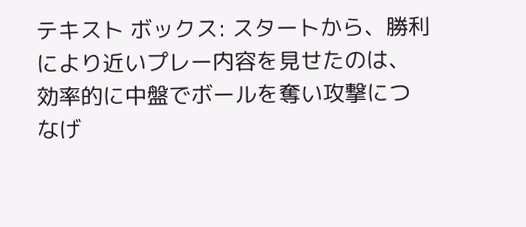テキスト ボックス: スタートから、勝利により近いプレー内容を見せたのは、効率的に中盤でボールを奪い攻撃につなげ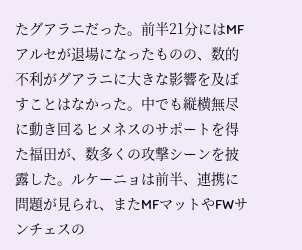たグアラニだった。前半21分にはMFアルセが退場になったものの、数的不利がグアラニに大きな影響を及ぼすことはなかった。中でも縦横無尽に動き回るヒメネスのサポートを得た福田が、数多くの攻撃シーンを披露した。ルケーニョは前半、連携に問題が見られ、またMFマットやFWサンチェスの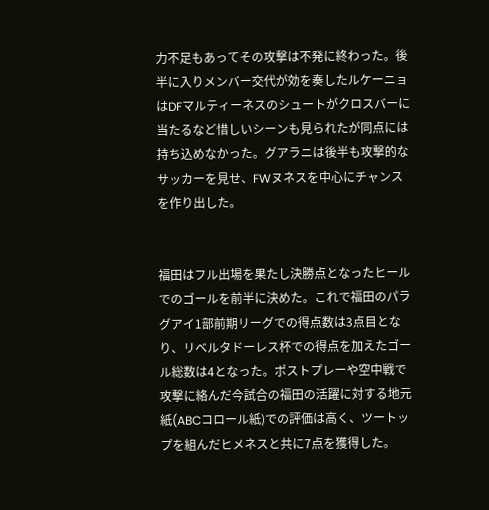力不足もあってその攻撃は不発に終わった。後半に入りメンバー交代が効を奏したルケーニョはDFマルティーネスのシュートがクロスバーに当たるなど惜しいシーンも見られたが同点には持ち込めなかった。グアラニは後半も攻撃的なサッカーを見せ、FWヌネスを中心にチャンスを作り出した。


福田はフル出場を果たし決勝点となったヒールでのゴールを前半に決めた。これで福田のパラグアイ1部前期リーグでの得点数は3点目となり、リベルタドーレス杯での得点を加えたゴール総数は4となった。ポストプレーや空中戦で攻撃に絡んだ今試合の福田の活躍に対する地元紙(ABCコロール紙)での評価は高く、ツートップを組んだヒメネスと共に7点を獲得した。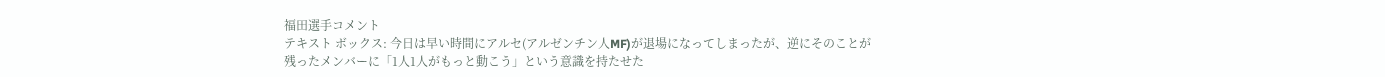福田選手コメント
テキスト ボックス: 今日は早い時間にアルセ(アルゼンチン人MF)が退場になってしまったが、逆にそのことが残ったメンバーに「1人1人がもっと動こう」という意識を持たせた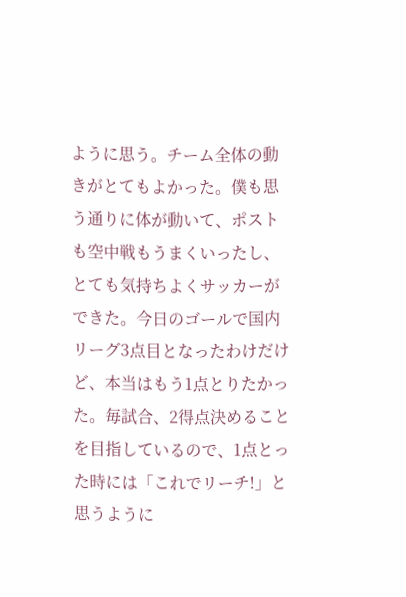ように思う。チーム全体の動きがとてもよかった。僕も思う通りに体が動いて、ポストも空中戦もうまくいったし、とても気持ちよくサッカーができた。今日のゴールで国内リーグ3点目となったわけだけど、本当はもう1点とりたかった。毎試合、2得点決めることを目指しているので、1点とった時には「これでリーチ!」と思うように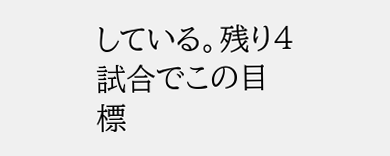している。残り4試合でこの目標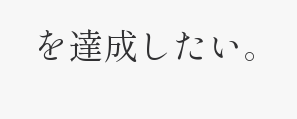を達成したい。